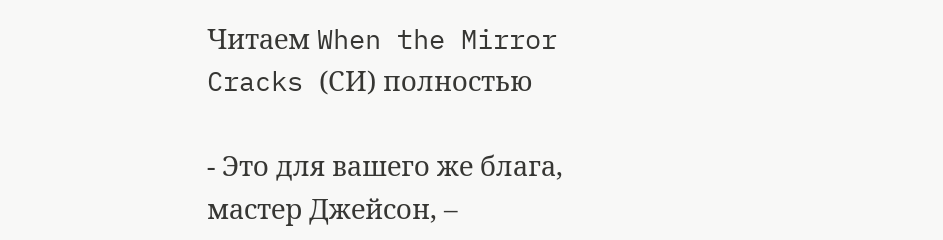Читаем When the Mirror Cracks (СИ) полностью

- Это для вашего же блага, мастер Джейсон, –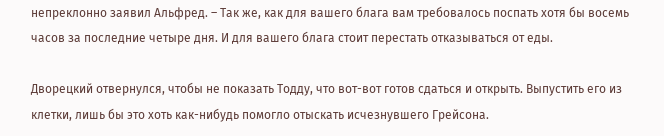непреклонно заявил Альфред. – Так же, как для вашего блага вам требовалось поспать хотя бы восемь часов за последние четыре дня. И для вашего блага стоит перестать отказываться от еды.

Дворецкий отвернулся, чтобы не показать Тодду, что вот-вот готов сдаться и открыть. Выпустить его из клетки, лишь бы это хоть как-нибудь помогло отыскать исчезнувшего Грейсона.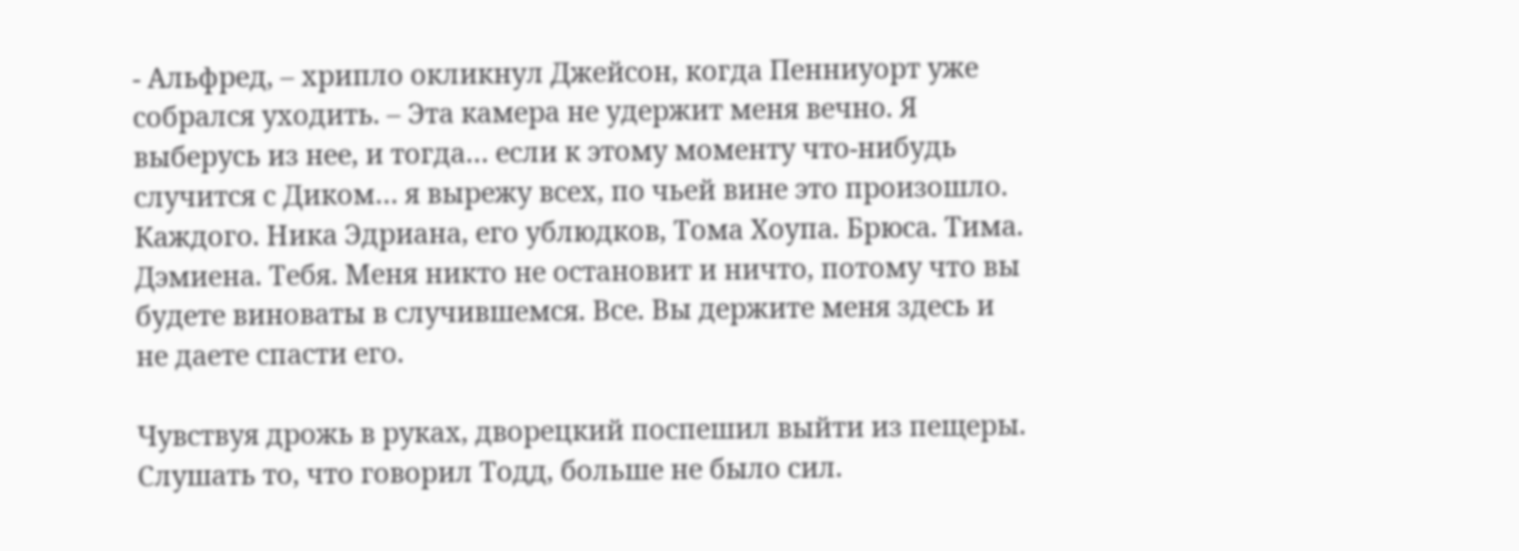- Альфред, – хрипло окликнул Джейсон, когда Пенниуорт уже собрался уходить. – Эта камера не удержит меня вечно. Я выберусь из нее, и тогда… если к этому моменту что-нибудь случится с Диком… я вырежу всех, по чьей вине это произошло. Каждого. Ника Эдриана, его ублюдков, Тома Хоупа. Брюса. Тима. Дэмиена. Тебя. Меня никто не остановит и ничто, потому что вы будете виноваты в случившемся. Все. Вы держите меня здесь и не даете спасти его.

Чувствуя дрожь в руках, дворецкий поспешил выйти из пещеры. Слушать то, что говорил Тодд, больше не было сил.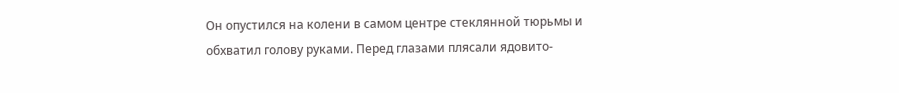Он опустился на колени в самом центре стеклянной тюрьмы и обхватил голову руками. Перед глазами плясали ядовито-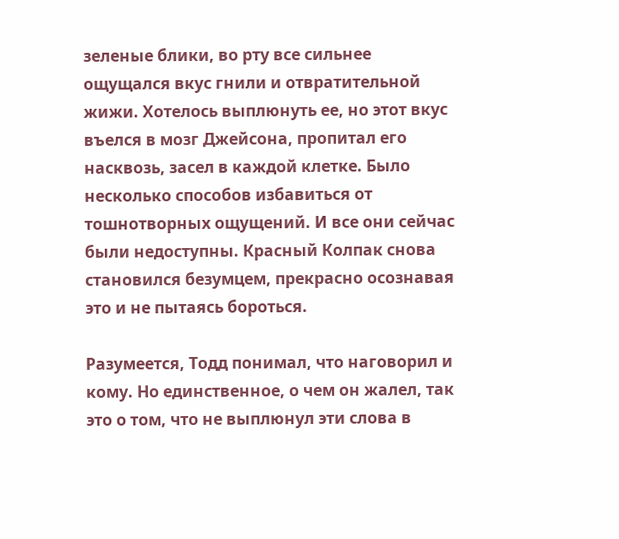зеленые блики, во рту все сильнее ощущался вкус гнили и отвратительной жижи. Хотелось выплюнуть ее, но этот вкус въелся в мозг Джейсона, пропитал его насквозь, засел в каждой клетке. Было несколько способов избавиться от тошнотворных ощущений. И все они сейчас были недоступны. Красный Колпак снова становился безумцем, прекрасно осознавая это и не пытаясь бороться.

Разумеется, Тодд понимал, что наговорил и кому. Но единственное, о чем он жалел, так это о том, что не выплюнул эти слова в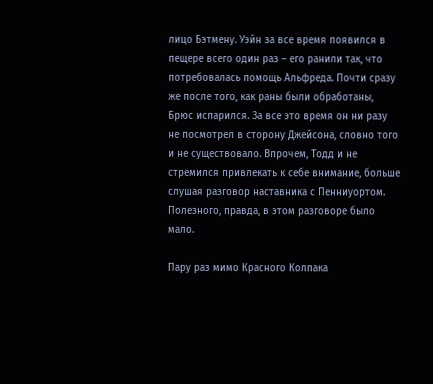лицо Бэтмену. Уэйн за все время появился в пещере всего один раз – его ранили так, что потребовалась помощь Альфреда. Почти сразу же после того, как раны были обработаны, Брюс испарился. За все это время он ни разу не посмотрел в сторону Джейсона, словно того и не существовало. Впрочем, Тодд и не стремился привлекать к себе внимание, больше слушая разговор наставника с Пенниуортом. Полезного, правда, в этом разговоре было мало.

Пару раз мимо Красного Колпака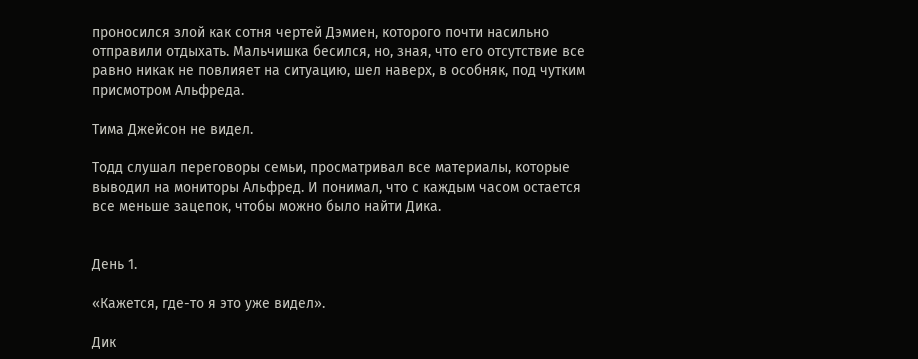проносился злой как сотня чертей Дэмиен, которого почти насильно отправили отдыхать. Мальчишка бесился, но, зная, что его отсутствие все равно никак не повлияет на ситуацию, шел наверх, в особняк, под чутким присмотром Альфреда.

Тима Джейсон не видел.

Тодд слушал переговоры семьи, просматривал все материалы, которые выводил на мониторы Альфред. И понимал, что с каждым часом остается все меньше зацепок, чтобы можно было найти Дика.


День 1.

«Кажется, где-то я это уже видел».

Дик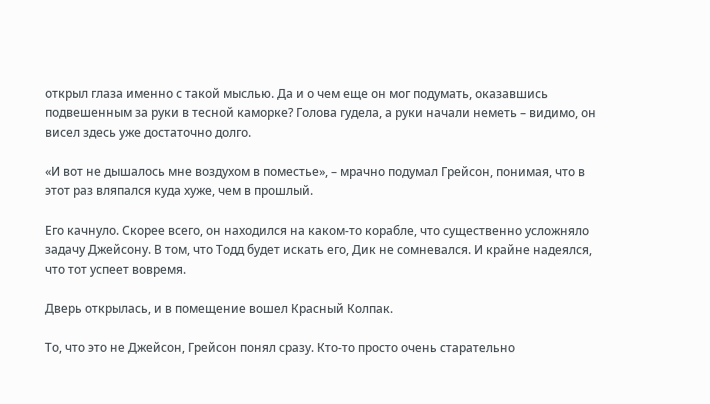открыл глаза именно с такой мыслью. Да и о чем еще он мог подумать, оказавшись подвешенным за руки в тесной каморке? Голова гудела, а руки начали неметь – видимо, он висел здесь уже достаточно долго.

«И вот не дышалось мне воздухом в поместье», – мрачно подумал Грейсон, понимая, что в этот раз вляпался куда хуже, чем в прошлый.

Его качнуло. Скорее всего, он находился на каком-то корабле, что существенно усложняло задачу Джейсону. В том, что Тодд будет искать его, Дик не сомневался. И крайне надеялся, что тот успеет вовремя.

Дверь открылась, и в помещение вошел Красный Колпак.

То, что это не Джейсон, Грейсон понял сразу. Кто-то просто очень старательно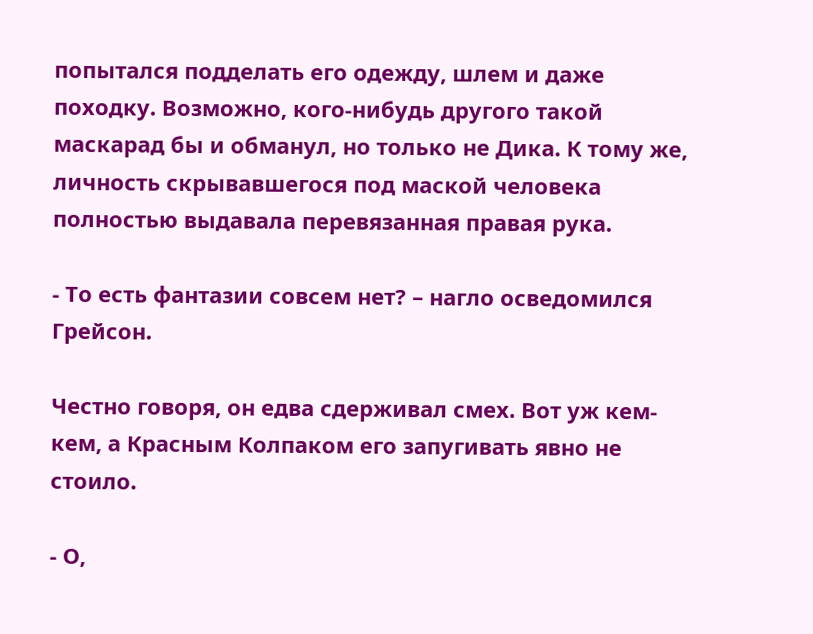попытался подделать его одежду, шлем и даже походку. Возможно, кого-нибудь другого такой маскарад бы и обманул, но только не Дика. К тому же, личность скрывавшегося под маской человека полностью выдавала перевязанная правая рука.

- То есть фантазии совсем нет? – нагло осведомился Грейсон.

Честно говоря, он едва сдерживал смех. Вот уж кем-кем, а Красным Колпаком его запугивать явно не стоило.

- О,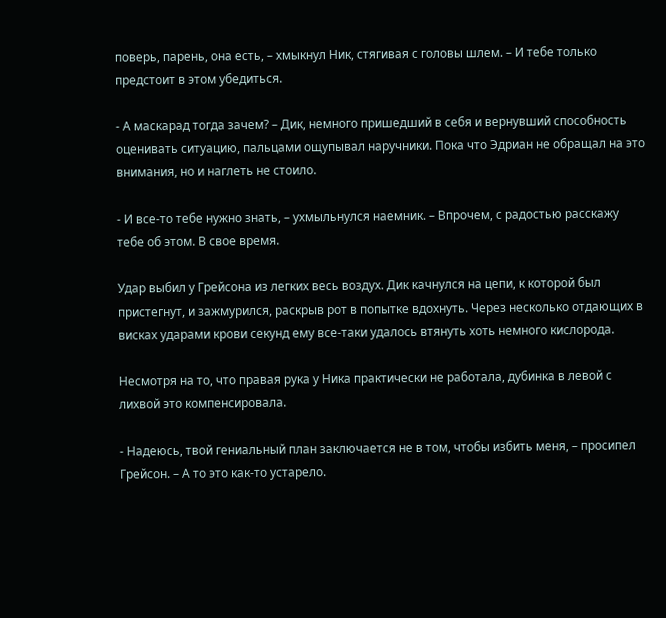поверь, парень, она есть, – хмыкнул Ник, стягивая с головы шлем. – И тебе только предстоит в этом убедиться.

- А маскарад тогда зачем? – Дик, немного пришедший в себя и вернувший способность оценивать ситуацию, пальцами ощупывал наручники. Пока что Эдриан не обращал на это внимания, но и наглеть не стоило.

- И все-то тебе нужно знать, – ухмыльнулся наемник. – Впрочем, с радостью расскажу тебе об этом. В свое время.

Удар выбил у Грейсона из легких весь воздух. Дик качнулся на цепи, к которой был пристегнут, и зажмурился, раскрыв рот в попытке вдохнуть. Через несколько отдающих в висках ударами крови секунд ему все-таки удалось втянуть хоть немного кислорода.

Несмотря на то, что правая рука у Ника практически не работала, дубинка в левой с лихвой это компенсировала.

- Надеюсь, твой гениальный план заключается не в том, чтобы избить меня, – просипел Грейсон. – А то это как-то устарело.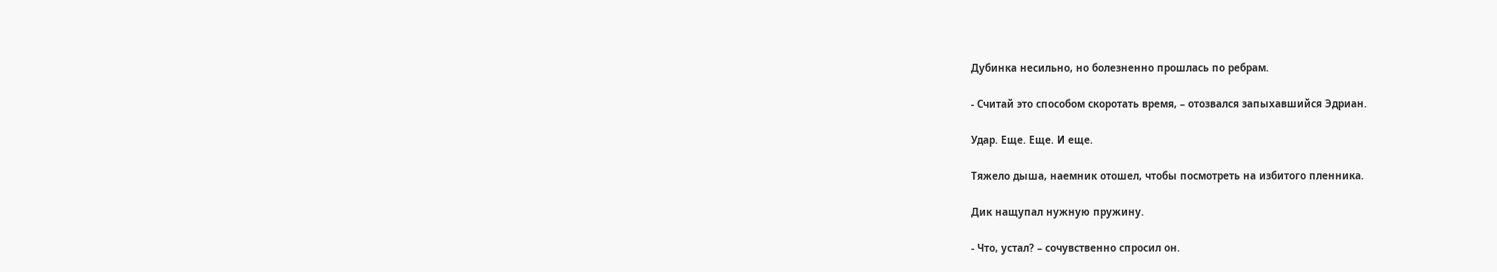Дубинка несильно, но болезненно прошлась по ребрам.

- Считай это способом скоротать время, – отозвался запыхавшийся Эдриан.

Удар. Еще. Еще. И еще.

Тяжело дыша, наемник отошел, чтобы посмотреть на избитого пленника.

Дик нащупал нужную пружину.

- Что, устал? – сочувственно спросил он.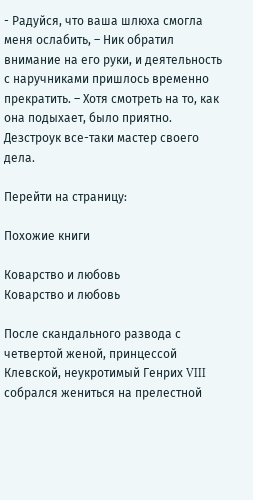- Радуйся, что ваша шлюха смогла меня ослабить, – Ник обратил внимание на его руки, и деятельность с наручниками пришлось временно прекратить. – Хотя смотреть на то, как она подыхает, было приятно. Дезстроук все-таки мастер своего дела.

Перейти на страницу:

Похожие книги

Коварство и любовь
Коварство и любовь

После скандального развода с четвертой женой, принцессой Клевской, неукротимый Генрих VIII собрался жениться на прелестной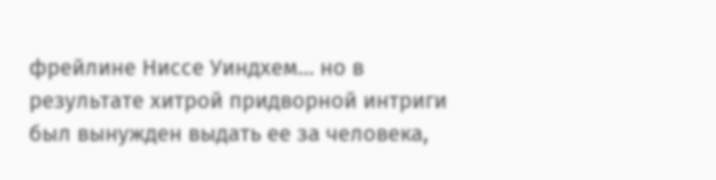фрейлине Ниссе Уиндхем… но в результате хитрой придворной интриги был вынужден выдать ее за человека,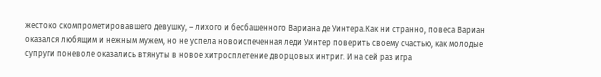жестоко скомпрометировавшего девушку, – лихого и бесбашенного Вариана де Уинтера.Как ни странно, повеса Вариан оказался любящим и нежным мужем, но не успела новоиспеченная леди Уинтер поверить своему счастью, как молодые супруги поневоле оказались втянуты в новое хитросплетение дворцовых интриг. И на сей раз игра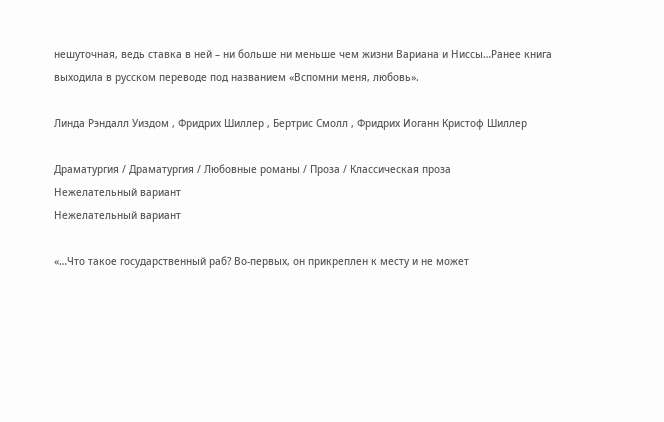нешуточная, ведь ставка в ней – ни больше ни меньше чем жизни Вариана и Ниссы…Ранее книга выходила в русском переводе под названием «Вспомни меня, любовь».

Линда Рэндалл Уиздом , Фридрих Шиллер , Бертрис Смолл , Фридрих Иоганн Кристоф Шиллер

Драматургия / Драматургия / Любовные романы / Проза / Классическая проза
Нежелательный вариант
Нежелательный вариант

«…Что такое государственный раб? Во-первых, он прикреплен к месту и не может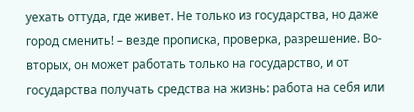уехать оттуда, где живет. Не только из государства, но даже город сменить! – везде прописка, проверка, разрешение. Во-вторых, он может работать только на государство, и от государства получать средства на жизнь: работа на себя или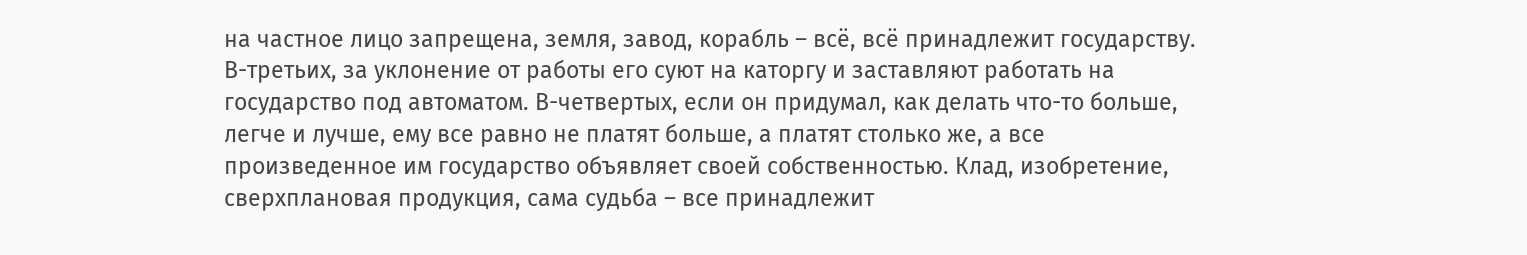на частное лицо запрещена, земля, завод, корабль – всё, всё принадлежит государству. В-третьих, за уклонение от работы его суют на каторгу и заставляют работать на государство под автоматом. В-четвертых, если он придумал, как делать что-то больше, легче и лучше, ему все равно не платят больше, а платят столько же, а все произведенное им государство объявляет своей собственностью. Клад, изобретение, сверхплановая продукция, сама судьба – все принадлежит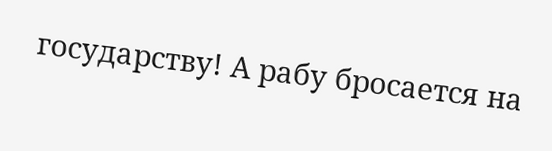государству! А рабу бросается на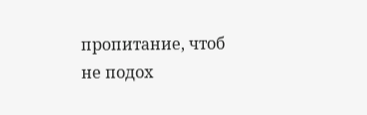пропитание, чтоб не подох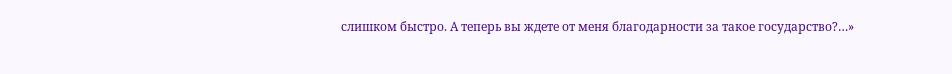слишком быстро. А теперь вы ждете от меня благодарности за такое государство?…»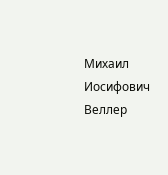Михаил Иосифович Веллер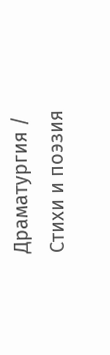Драматургия / Стихи и поэзия